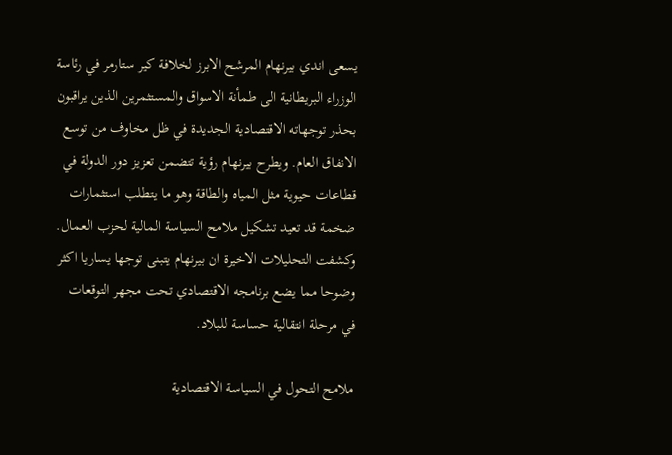يسعى اندي بيرنهام المرشح الابرز لخلافة كير ستارمر في رئاسة الوزراء البريطانية الى طمأنة الاسواق والمستثمرين الذين يراقبون بحذر توجهاته الاقتصادية الجديدة في ظل مخاوف من توسع الانفاق العام. ويطرح بيرنهام رؤية تتضمن تعزيز دور الدولة في قطاعات حيوية مثل المياه والطاقة وهو ما يتطلب استثمارات ضخمة قد تعيد تشكيل ملامح السياسة المالية لحزب العمال. وكشفت التحليلات الاخيرة ان بيرنهام يتبنى توجها يساريا اكثر وضوحا مما يضع برنامجه الاقتصادي تحت مجهر التوقعات في مرحلة انتقالية حساسة للبلاد.

ملامح التحول في السياسة الاقتصادية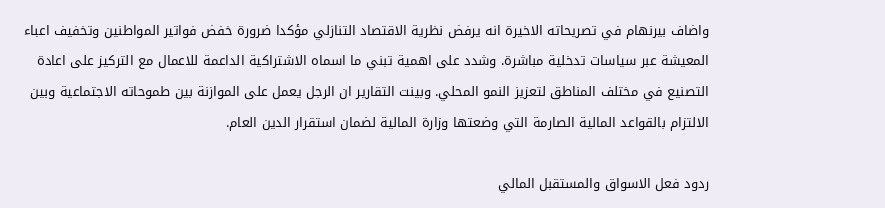واضاف بيرنهام في تصريحاته الاخيرة انه يرفض نظرية الاقتصاد التنازلي مؤكدا ضرورة خفض فواتير المواطنين وتخفيف اعباء المعيشة عبر سياسات تدخلية مباشرة. وشدد على اهمية تبني ما اسماه الاشتراكية الداعمة للاعمال مع التركيز على اعادة التصنيع في مختلف المناطق لتعزيز النمو المحلي. وبينت التقارير ان الرجل يعمل على الموازنة بين طموحاته الاجتماعية وبين الالتزام بالقواعد المالية الصارمة التي وضعتها وزارة المالية لضمان استقرار الدين العام.

ردود فعل الاسواق والمستقبل المالي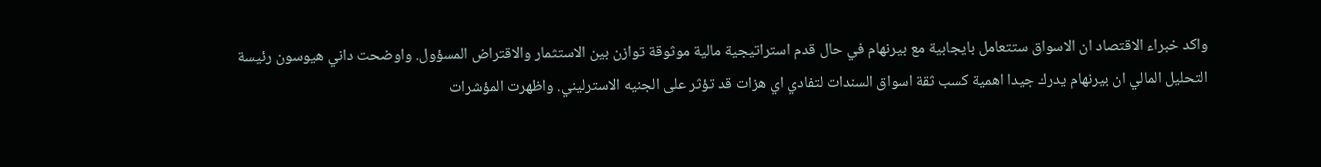واكد خبراء الاقتصاد ان الاسواق ستتعامل بايجابية مع بيرنهام في حال قدم استراتيجية مالية موثوقة توازن بين الاستثمار والاقتراض المسؤول. واوضحت داني هيوسون رئيسة التحليل المالي ان بيرنهام يدرك جيدا اهمية كسب ثقة اسواق السندات لتفادي اي هزات قد تؤثر على الجنيه الاسترليني. واظهرت المؤشرات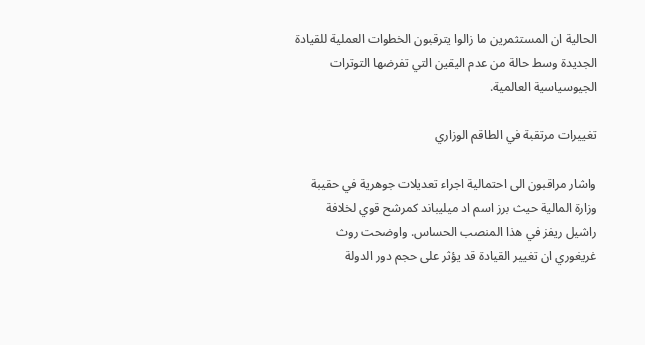الحالية ان المستثمرين ما زالوا يترقبون الخطوات العملية للقيادة الجديدة وسط حالة من عدم اليقين التي تفرضها التوترات الجيوسياسية العالمية.

تغييرات مرتقبة في الطاقم الوزاري

واشار مراقبون الى احتمالية اجراء تعديلات جوهرية في حقيبة وزارة المالية حيث برز اسم اد ميليباند كمرشح قوي لخلافة راشيل ريفز في هذا المنصب الحساس. واوضحت روث غريغوري ان تغيير القيادة قد يؤثر على حجم دور الدولة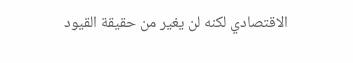الاقتصادي لكنه لن يغير من حقيقة القيود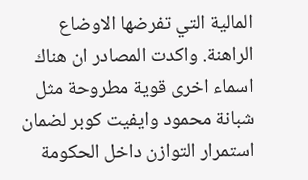المالية التي تفرضها الاوضاع الراهنة. واكدت المصادر ان هناك اسماء اخرى قوية مطروحة مثل شبانة محمود وايفيت كوبر لضمان استمرار التوازن داخل الحكومة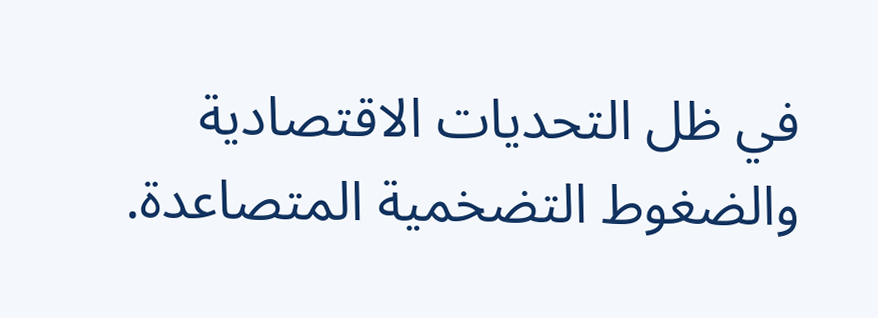في ظل التحديات الاقتصادية والضغوط التضخمية المتصاعدة.